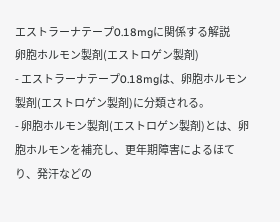エストラーナテープ0.18mgに関係する解説
卵胞ホルモン製剤(エストロゲン製剤)
- エストラーナテープ0.18mgは、卵胞ホルモン製剤(エストロゲン製剤)に分類される。
- 卵胞ホルモン製剤(エストロゲン製剤)とは、卵胞ホルモンを補充し、更年期障害によるほてり、発汗などの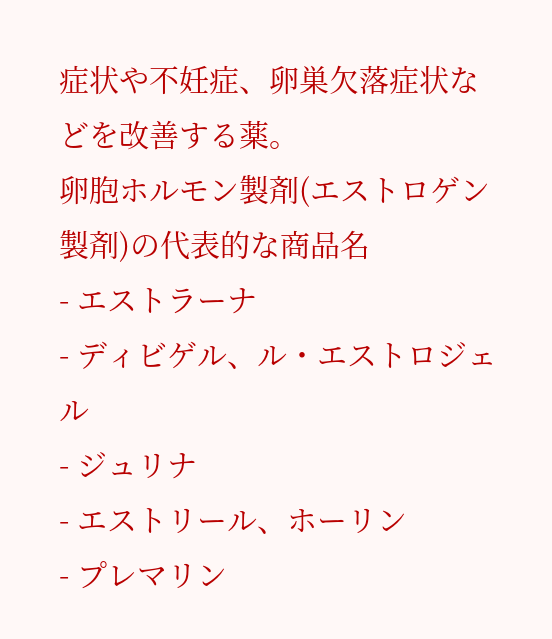症状や不妊症、卵巣欠落症状などを改善する薬。
卵胞ホルモン製剤(エストロゲン製剤)の代表的な商品名
- エストラーナ
- ディビゲル、ル・エストロジェル
- ジュリナ
- エストリール、ホーリン
- プレマリン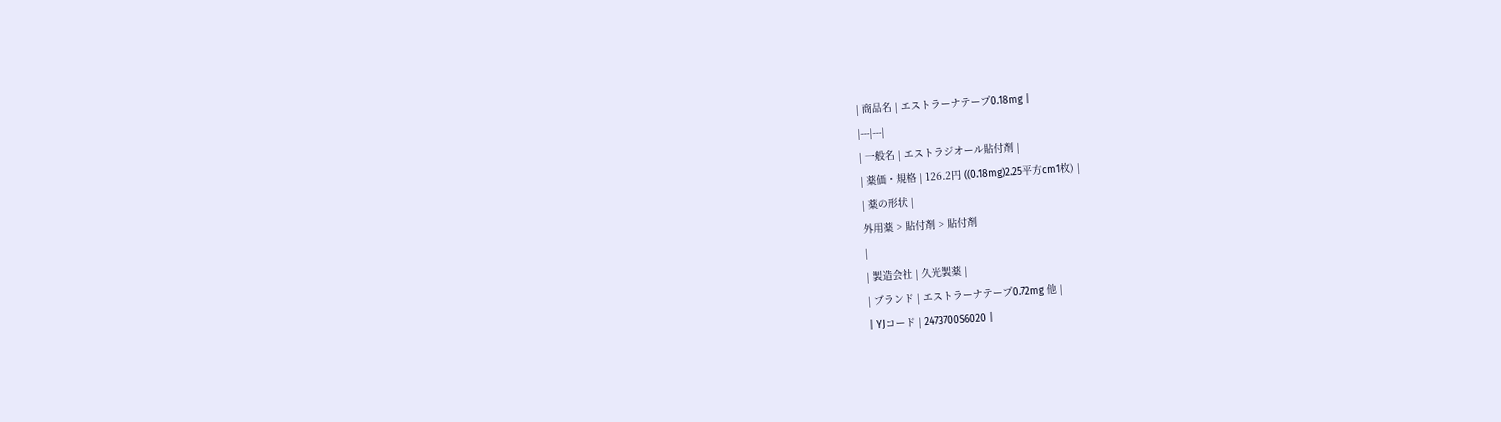| 商品名 | エストラーナテープ0.18mg |
|---|---|
| 一般名 | エストラジオール貼付剤 |
| 薬価・規格 | 126.2円 ((0.18mg)2.25平方cm1枚) |
| 薬の形状 |
外用薬 > 貼付剤 > 貼付剤
|
| 製造会社 | 久光製薬 |
| ブランド | エストラーナテープ0.72mg 他 |
| YJコード | 2473700S6020 |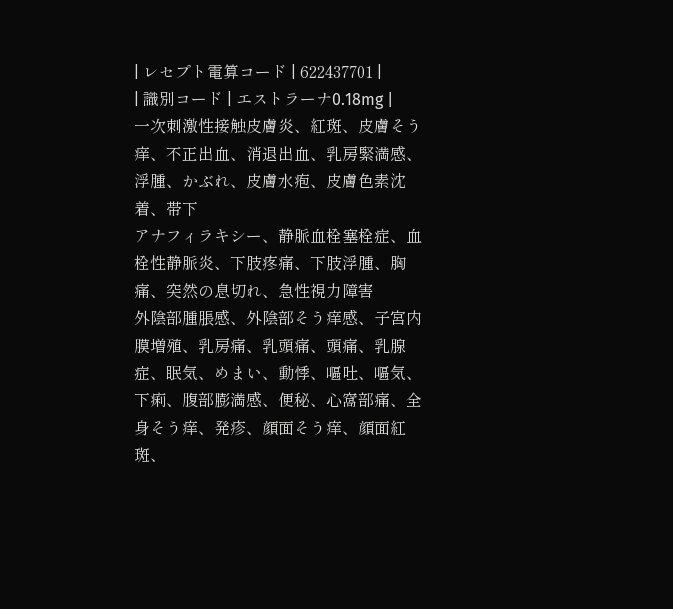| レセプト電算コード | 622437701 |
| 識別コード | エストラーナ0.18mg |
一次刺激性接触皮膚炎、紅斑、皮膚そう痒、不正出血、消退出血、乳房緊満感、浮腫、かぶれ、皮膚水疱、皮膚色素沈着、帯下
アナフィラキシー、静脈血栓塞栓症、血栓性静脈炎、下肢疼痛、下肢浮腫、胸痛、突然の息切れ、急性視力障害
外陰部腫脹感、外陰部そう痒感、子宮内膜増殖、乳房痛、乳頭痛、頭痛、乳腺症、眠気、めまい、動悸、嘔吐、嘔気、下痢、腹部膨満感、便秘、心窩部痛、全身そう痒、発疹、顔面そう痒、顔面紅斑、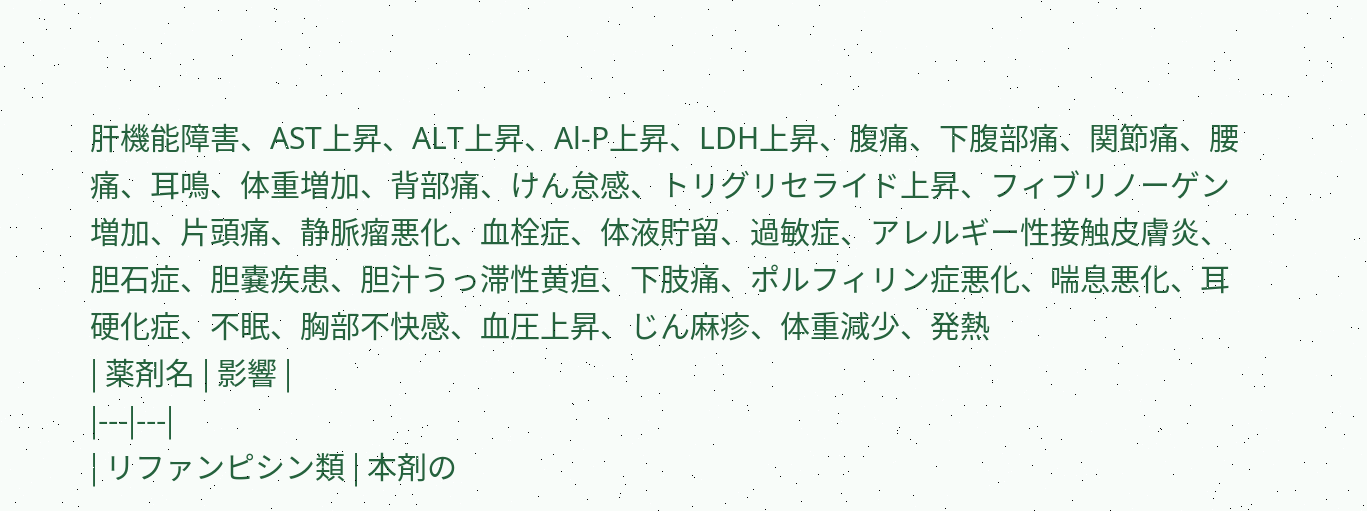肝機能障害、AST上昇、ALT上昇、Al-P上昇、LDH上昇、腹痛、下腹部痛、関節痛、腰痛、耳鳴、体重増加、背部痛、けん怠感、トリグリセライド上昇、フィブリノーゲン増加、片頭痛、静脈瘤悪化、血栓症、体液貯留、過敏症、アレルギー性接触皮膚炎、胆石症、胆嚢疾患、胆汁うっ滞性黄疸、下肢痛、ポルフィリン症悪化、喘息悪化、耳硬化症、不眠、胸部不快感、血圧上昇、じん麻疹、体重減少、発熱
| 薬剤名 | 影響 |
|---|---|
| リファンピシン類 | 本剤の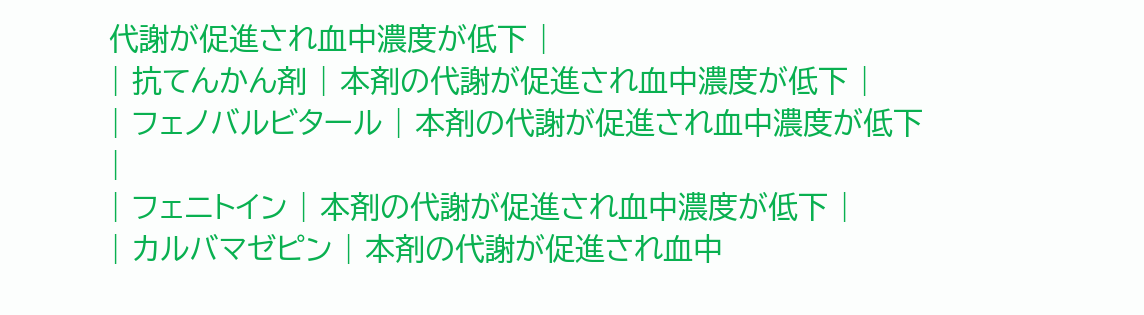代謝が促進され血中濃度が低下 |
| 抗てんかん剤 | 本剤の代謝が促進され血中濃度が低下 |
| フェノバルビタール | 本剤の代謝が促進され血中濃度が低下 |
| フェニトイン | 本剤の代謝が促進され血中濃度が低下 |
| カルバマゼピン | 本剤の代謝が促進され血中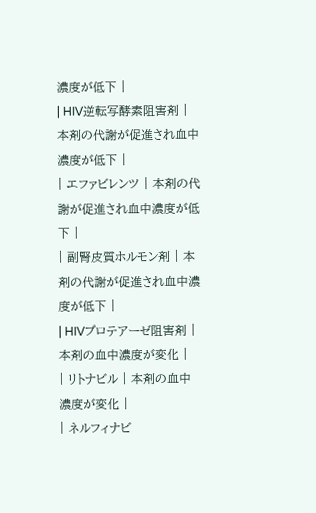濃度が低下 |
| HIV逆転写酵素阻害剤 | 本剤の代謝が促進され血中濃度が低下 |
| エファビレンツ | 本剤の代謝が促進され血中濃度が低下 |
| 副腎皮質ホルモン剤 | 本剤の代謝が促進され血中濃度が低下 |
| HIVプロテアーゼ阻害剤 | 本剤の血中濃度が変化 |
| リトナビル | 本剤の血中濃度が変化 |
| ネルフィナビ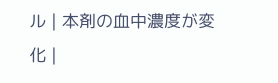ル | 本剤の血中濃度が変化 |